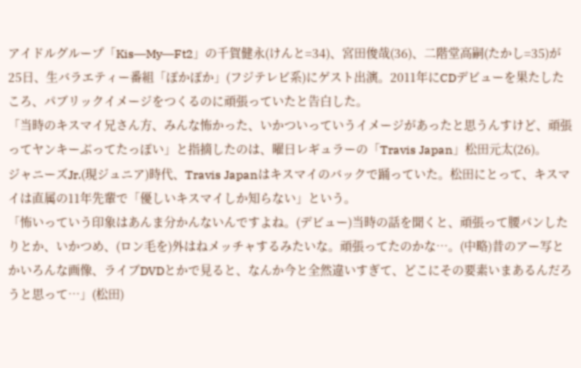アイドルグループ「Kis―My―Ft2」の千賀健永(けんと=34)、宮田俊哉(36)、二階堂高嗣(たかし=35)が25日、生バラエティー番組「ぽかぽか」(フジテレビ系)にゲスト出演。2011年にCDデビューを果たしたころ、パブリックイメージをつくるのに頑張っていたと告白した。
「当時のキスマイ兄さん方、みんな怖かった、いかついっていうイメージがあったと思うんすけど、頑張ってヤンキーぶってたっぽい」と指摘したのは、曜日レギュラーの「Travis Japan」松田元太(26)。
ジャニーズJr.(現ジュニア)時代、Travis Japanはキスマイのバックで踊っていた。松田にとって、キスマイは直属の11年先輩で「優しいキスマイしか知らない」という。
「怖いっていう印象はあんま分かんないんですよね。(デビュー)当時の話を聞くと、頑張って腰パンしたりとか、いかつめ、(ロン毛を)外はねメッチャするみたいな。頑張ってたのかな…。(中略)昔のアー写とかいろんな画像、ライブDVDとかで見ると、なんか今と全然違いすぎて、どこにその要素いまあるんだろうと思って…」(松田)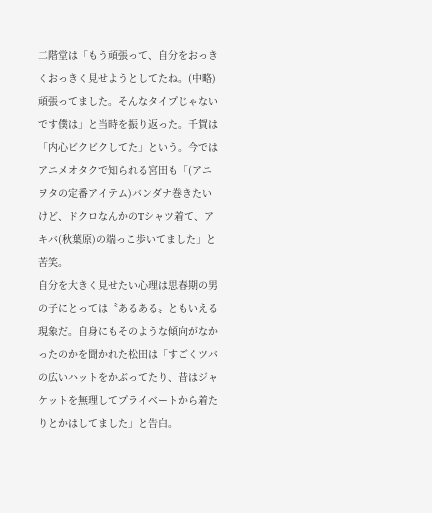二階堂は「もう頑張って、自分をおっきくおっきく見せようとしてたね。(中略)頑張ってました。そんなタイプじゃないです僕は」と当時を振り返った。千賀は「内心ビクビクしてた」という。今ではアニメオタクで知られる宮田も「(アニヲタの定番アイテム)バンダナ巻きたいけど、ドクロなんかのTシャツ着て、アキバ(秋葉原)の端っこ歩いてました」と苦笑。
自分を大きく見せたい心理は思春期の男の子にとっては〝あるある〟ともいえる現象だ。自身にもそのような傾向がなかったのかを聞かれた松田は「すごくツバの広いハットをかぶってたり、昔はジャケットを無理してプライベートから着たりとかはしてました」と告白。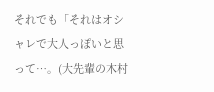それでも「それはオシャレで大人っぽいと思って…。(大先輩の木村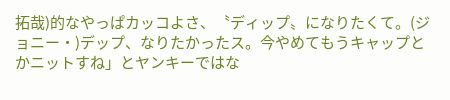拓哉)的なやっぱカッコよさ、〝ディップ〟になりたくて。(ジョニー・)デップ、なりたかったス。今やめてもうキャップとかニットすね」とヤンキーではな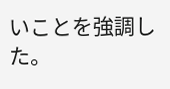いことを強調した。